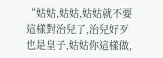“姑姑,姑姑,姑姑就不要這樣對治兒了,治兒好歹也是皇子,姑姑你這樣做,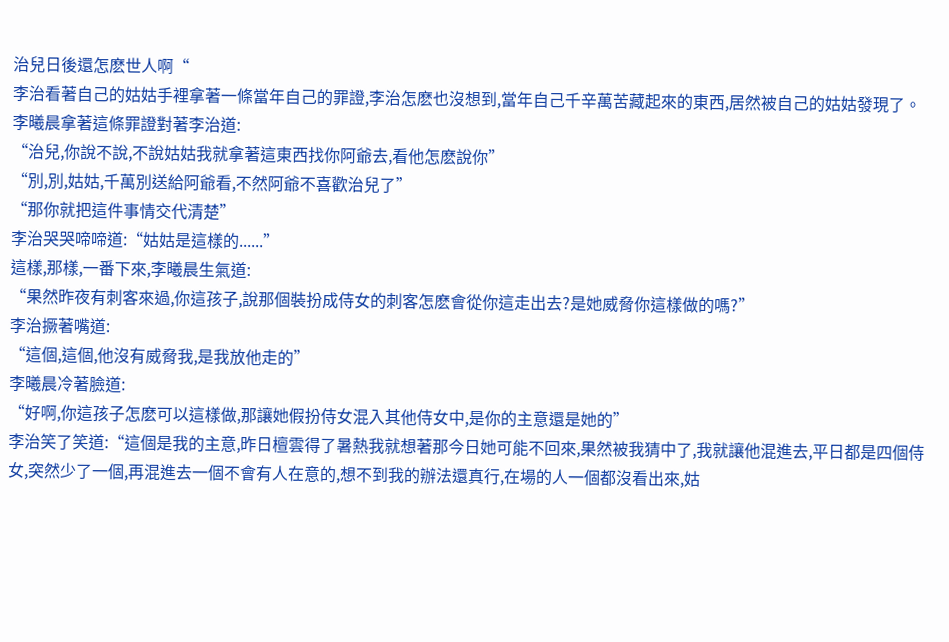治兒日後還怎麽世人啊“
李治看著自己的姑姑手裡拿著一條當年自己的罪證,李治怎麽也沒想到,當年自己千辛萬苦藏起來的東西,居然被自己的姑姑發現了。
李曦晨拿著這條罪證對著李治道:
“治兒,你說不說,不說姑姑我就拿著這東西找你阿爺去,看他怎麽說你”
“別,別,姑姑,千萬別送給阿爺看,不然阿爺不喜歡治兒了”
“那你就把這件事情交代清楚”
李治哭哭啼啼道:“姑姑是這樣的......”
這樣,那樣,一番下來,李曦晨生氣道:
“果然昨夜有刺客來過,你這孩子,說那個裝扮成侍女的刺客怎麽會從你這走出去?是她威脅你這樣做的嗎?”
李治撅著嘴道:
“這個,這個,他沒有威脅我,是我放他走的”
李曦晨冷著臉道:
“好啊,你這孩子怎麽可以這樣做,那讓她假扮侍女混入其他侍女中,是你的主意還是她的”
李治笑了笑道:“這個是我的主意,昨日檀雲得了暑熱我就想著那今日她可能不回來,果然被我猜中了,我就讓他混進去,平日都是四個侍女,突然少了一個,再混進去一個不會有人在意的,想不到我的辦法還真行,在場的人一個都沒看出來,姑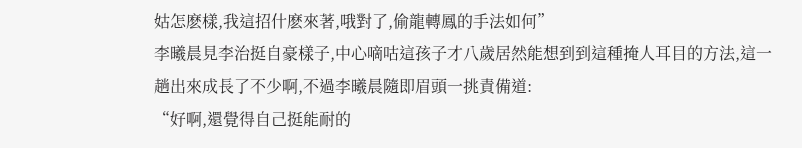姑怎麽樣,我這招什麽來著,哦對了,偷龍轉鳳的手法如何”
李曦晨見李治挺自豪樣子,中心嘀咕這孩子才八歲居然能想到到這種掩人耳目的方法,這一趟出來成長了不少啊,不過李曦晨隨即眉頭一挑責備道:
“好啊,還覺得自己挺能耐的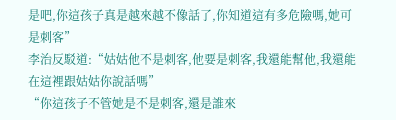是吧,你這孩子真是越來越不像話了,你知道這有多危險嗎,她可是刺客”
李治反駁道:“姑姑他不是刺客,他要是刺客,我還能幫他,我還能在這裡跟姑姑你說話嗎”
“你這孩子不管她是不是刺客,還是誰來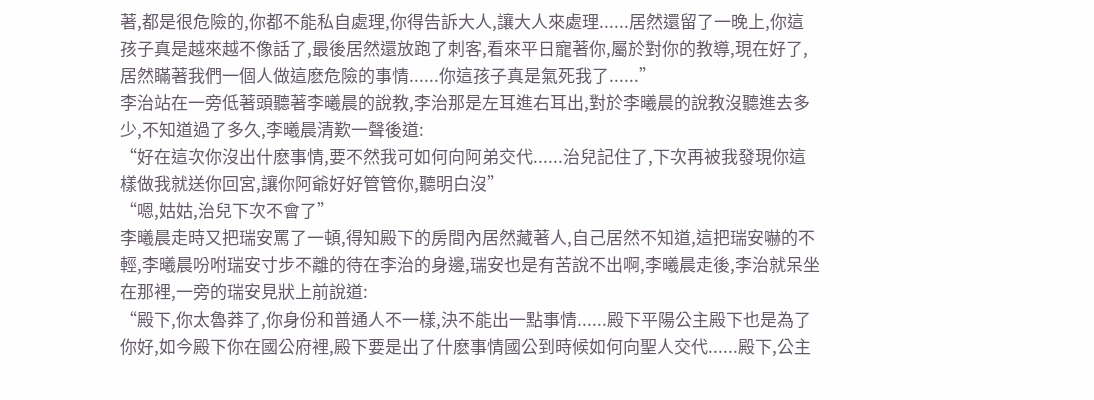著,都是很危險的,你都不能私自處理,你得告訴大人,讓大人來處理......居然還留了一晚上,你這孩子真是越來越不像話了,最後居然還放跑了刺客,看來平日寵著你,屬於對你的教導,現在好了,居然瞞著我們一個人做這麽危險的事情......你這孩子真是氣死我了......”
李治站在一旁低著頭聽著李曦晨的說教,李治那是左耳進右耳出,對於李曦晨的說教沒聽進去多少,不知道過了多久,李曦晨清歎一聲後道:
“好在這次你沒出什麽事情,要不然我可如何向阿弟交代......治兒記住了,下次再被我發現你這樣做我就送你回宮,讓你阿爺好好管管你,聽明白沒”
“嗯,姑姑,治兒下次不會了”
李曦晨走時又把瑞安罵了一頓,得知殿下的房間內居然藏著人,自己居然不知道,這把瑞安嚇的不輕,李曦晨吩咐瑞安寸步不離的待在李治的身邊,瑞安也是有苦說不出啊,李曦晨走後,李治就呆坐在那裡,一旁的瑞安見狀上前說道:
“殿下,你太魯莽了,你身份和普通人不一樣,決不能出一點事情......殿下平陽公主殿下也是為了你好,如今殿下你在國公府裡,殿下要是出了什麽事情國公到時候如何向聖人交代......殿下,公主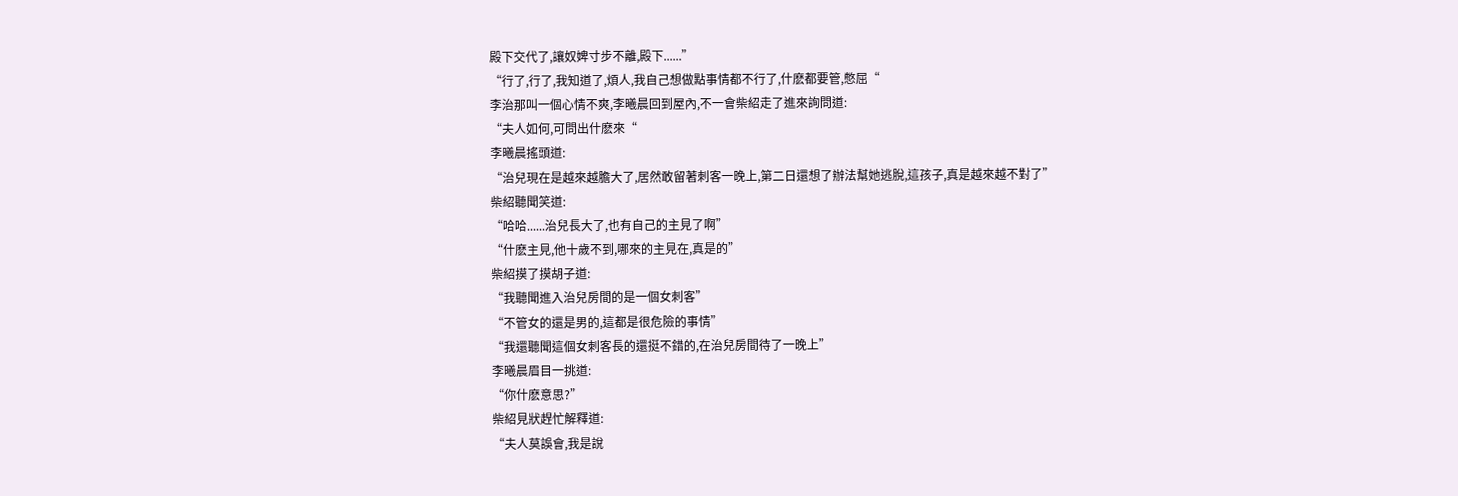殿下交代了,讓奴婢寸步不離,殿下......”
“行了,行了,我知道了,煩人,我自己想做點事情都不行了,什麽都要管,憋屈“
李治那叫一個心情不爽,李曦晨回到屋內,不一會柴紹走了進來詢問道:
“夫人如何,可問出什麽來“
李曦晨搖頭道:
“治兒現在是越來越膽大了,居然敢留著刺客一晚上,第二日還想了辦法幫她逃脫,這孩子,真是越來越不對了”
柴紹聽聞笑道:
“哈哈......治兒長大了,也有自己的主見了啊”
“什麽主見,他十歲不到,哪來的主見在,真是的”
柴紹摸了摸胡子道:
“我聽聞進入治兒房間的是一個女刺客”
“不管女的還是男的,這都是很危險的事情”
“我還聽聞這個女刺客長的還挺不錯的,在治兒房間待了一晚上”
李曦晨眉目一挑道:
“你什麽意思?”
柴紹見狀趕忙解釋道:
“夫人莫誤會,我是說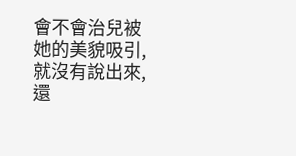會不會治兒被她的美貌吸引,就沒有說出來,還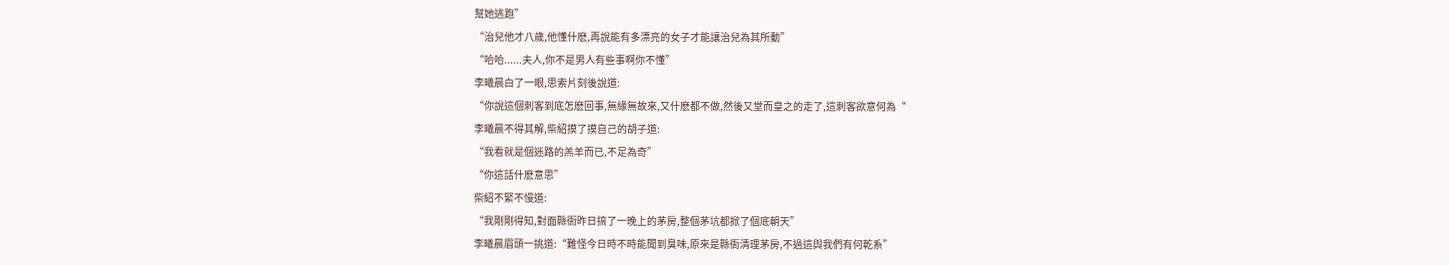幫她逃跑”
“治兒他才八歲,他懂什麽,再說能有多漂亮的女子才能讓治兒為其所動”
“哈哈......夫人,你不是男人有些事啊你不懂”
李曦晨白了一眼,思索片刻後說道:
“你說這個刺客到底怎麽回事,無緣無故來,又什麽都不做,然後又堂而皇之的走了,這刺客欲意何為“
李曦晨不得其解,柴紹摸了摸自己的胡子道:
“我看就是個迷路的羔羊而已,不足為奇”
“你這話什麽意思”
柴紹不緊不慢道:
“我剛剛得知,對面縣衙昨日搞了一晚上的茅房,整個茅坑都掀了個底朝天”
李曦晨眉頭一挑道:“難怪今日時不時能聞到臭味,原來是縣衙清理茅房,不過這與我們有何乾系”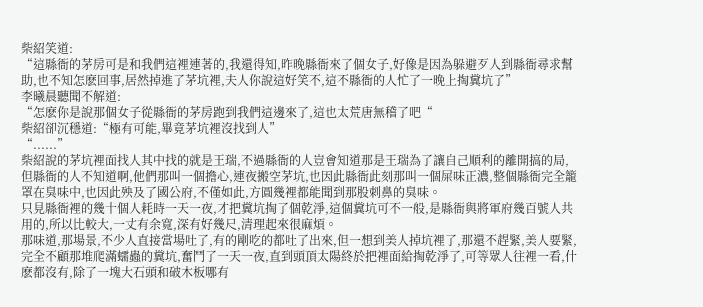柴紹笑道:
“這縣衙的茅房可是和我們這裡連著的,我還得知,昨晚縣衙來了個女子,好像是因為躲避歹人到縣衙尋求幫助,也不知怎麽回事,居然掉進了茅坑裡,夫人你說這好笑不,這不縣衙的人忙了一晚上掏糞坑了”
李曦晨聽聞不解道:
“怎麽你是說那個女子從縣衙的茅房跑到我們這邊來了,這也太荒唐無稽了吧“
柴紹卻沉穩道:“極有可能,畢竟茅坑裡沒找到人”
“......”
柴紹說的茅坑裡面找人其中找的就是王瑞,不過縣衙的人豈會知道那是王瑞為了讓自己順利的離開搞的局,但縣衙的人不知道啊,他們那叫一個擔心,連夜搬空茅坑,也因此縣衙此刻那叫一個屎味正濃,整個縣衙完全籠罩在臭味中,也因此殃及了國公府,不僅如此,方圓幾裡都能聞到那股刺鼻的臭味。
只見縣衙裡的幾十個人耗時一天一夜,才把糞坑掏了個乾淨,這個糞坑可不一般,是縣衙與將軍府幾百號人共用的,所以比較大,一丈有余寬,深有好幾尺,清理起來很麻煩。
那味道,那場景,不少人直接當場吐了,有的剛吃的都吐了出來,但一想到美人掉坑裡了,那還不趕緊,美人要緊,完全不顧那堆爬滿蠕蟲的糞坑,奮鬥了一天一夜,直到頭頂太陽終於把裡面給掏乾淨了,可等眾人往裡一看,什麽都沒有,除了一塊大石頭和破木板哪有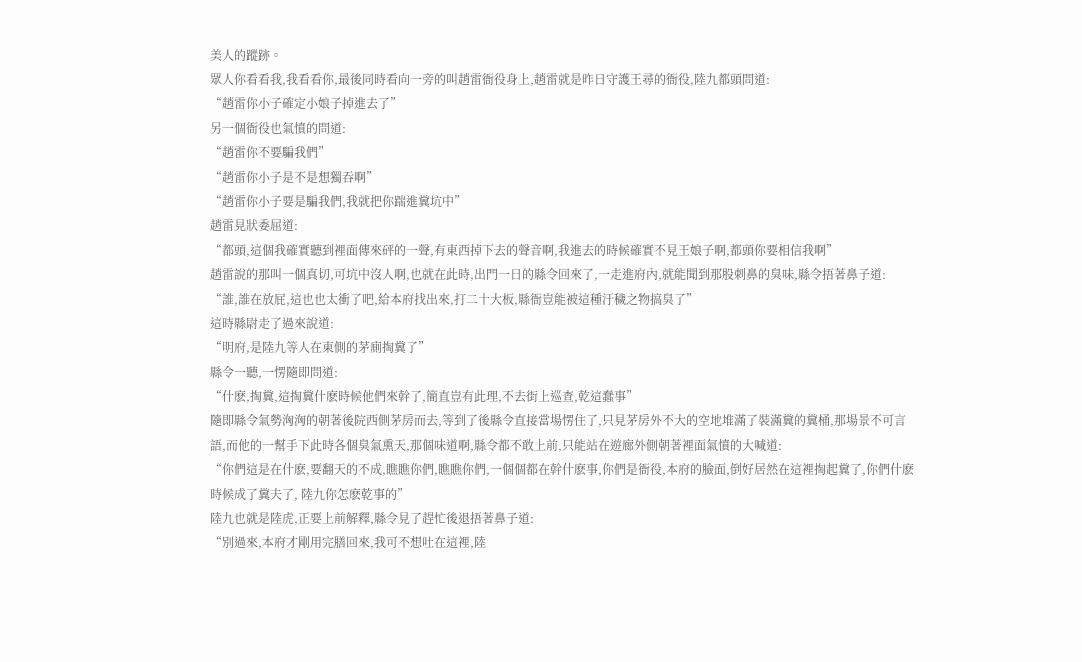美人的蹤跡。
眾人你看看我,我看看你,最後同時看向一旁的叫趙雷衙役身上,趙雷就是昨日守護王尋的衙役,陸九都頭問道:
“趙雷你小子確定小娘子掉進去了”
另一個衙役也氣憤的問道:
“趙雷你不要騙我們”
“趙雷你小子是不是想獨吞啊”
“趙雷你小子要是騙我們,我就把你踹進糞坑中”
趙雷見狀委屈道:
“都頭,這個我確實聽到裡面傳來砰的一聲,有東西掉下去的聲音啊,我進去的時候確實不見王娘子啊,都頭你要相信我啊”
趙雷說的那叫一個真切,可坑中沒人啊,也就在此時,出門一日的縣令回來了,一走進府內,就能聞到那股刺鼻的臭味,縣令捂著鼻子道:
“誰,誰在放屁,這也也太衝了吧,給本府找出來,打二十大板,縣衙豈能被這種汙穢之物搞臭了”
這時縣尉走了過來說道:
“明府,是陸九等人在東側的茅廁掏糞了”
縣令一聽,一愣隨即問道:
“什麽,掏糞,這掏糞什麽時候他們來幹了,簡直豈有此理,不去街上巡查,乾這蠢事”
隨即縣令氣勢洶洶的朝著後院西側茅房而去,等到了後縣令直接當場愣住了,只見茅房外不大的空地堆滿了裝滿糞的糞桶,那場景不可言語,而他的一幫手下此時各個臭氣熏天,那個味道啊,縣令都不敢上前,只能站在遊廊外側朝著裡面氣憤的大喊道:
“你們這是在什麽,要翻天的不成,瞧瞧你們,瞧瞧你們,一個個都在幹什麽事,你們是衙役,本府的臉面,倒好居然在這裡掏起糞了,你們什麽時候成了糞夫了, 陸九你怎麽乾事的”
陸九也就是陸虎,正要上前解釋,縣令見了趕忙後退捂著鼻子道:
“別過來,本府才剛用完膳回來,我可不想吐在這裡,陸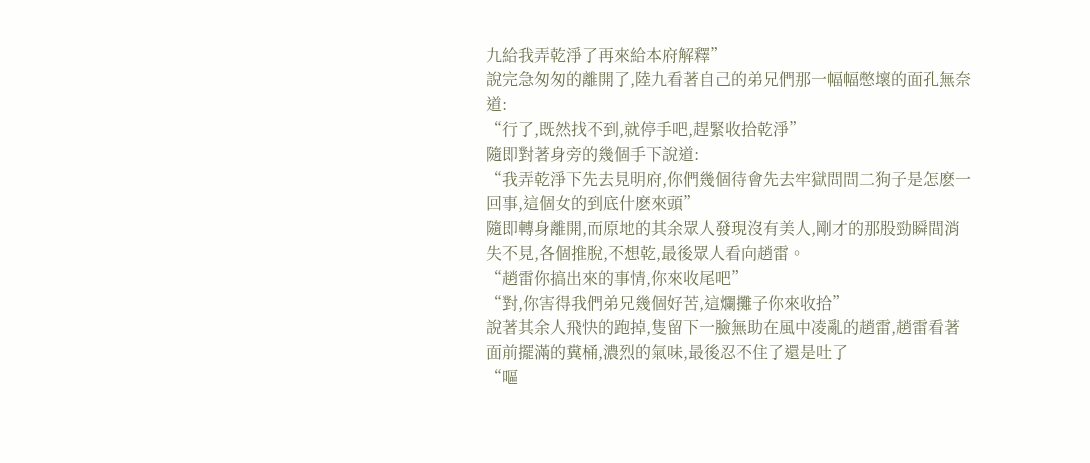九給我弄乾淨了再來給本府解釋”
說完急匆匆的離開了,陸九看著自己的弟兄們那一幅幅憋壞的面孔無奈道:
“行了,既然找不到,就停手吧,趕緊收拾乾淨”
隨即對著身旁的幾個手下說道:
“我弄乾淨下先去見明府,你們幾個待會先去牢獄問問二狗子是怎麽一回事,這個女的到底什麽來頭”
隨即轉身離開,而原地的其余眾人發現沒有美人,剛才的那股勁瞬間消失不見,各個推脫,不想乾,最後眾人看向趙雷。
“趙雷你搞出來的事情,你來收尾吧”
“對,你害得我們弟兄幾個好苦,這爛攤子你來收拾”
說著其余人飛快的跑掉,隻留下一臉無助在風中凌亂的趙雷,趙雷看著面前擺滿的糞桶,濃烈的氣味,最後忍不住了還是吐了
“嘔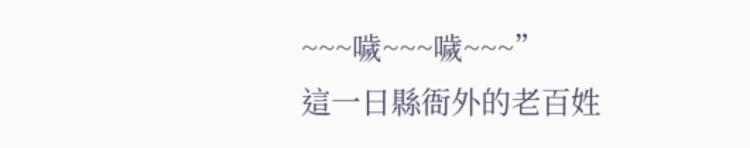~~~噦~~~噦~~~”
這一日縣衙外的老百姓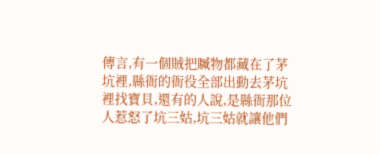傳言,有一個賊把贓物都藏在了茅坑裡,縣衙的衙役全部出動去茅坑裡找寶貝,還有的人說,是縣衙那位人惹怒了坑三姑,坑三姑就讓他們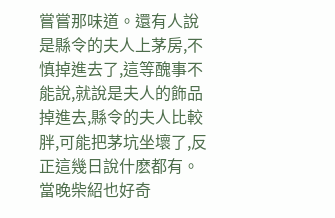嘗嘗那味道。還有人說是縣令的夫人上茅房,不慎掉進去了,這等醜事不能說,就說是夫人的飾品掉進去,縣令的夫人比較胖,可能把茅坑坐壞了,反正這幾日說什麽都有。
當晚柴紹也好奇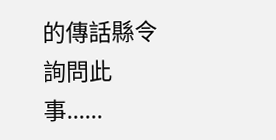的傳話縣令詢問此事......